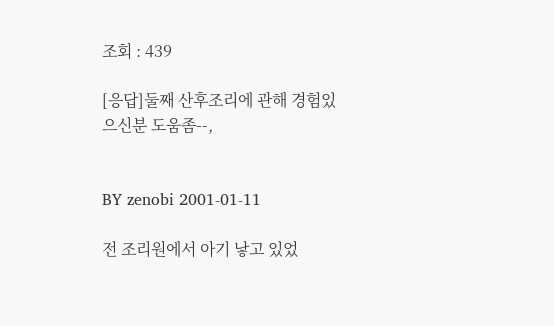조회 : 439

[응답]둘째 산후조리에 관해 경험있으신분 도움좀--,


BY zenobi 2001-01-11

전 조리원에서 아기 낳고 있었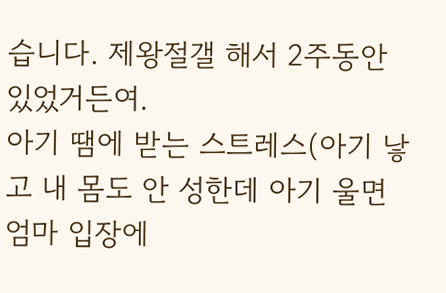습니다. 제왕절갤 해서 2주동안 있었거든여.
아기 땜에 받는 스트레스(아기 낳고 내 몸도 안 성한데 아기 울면 엄마 입장에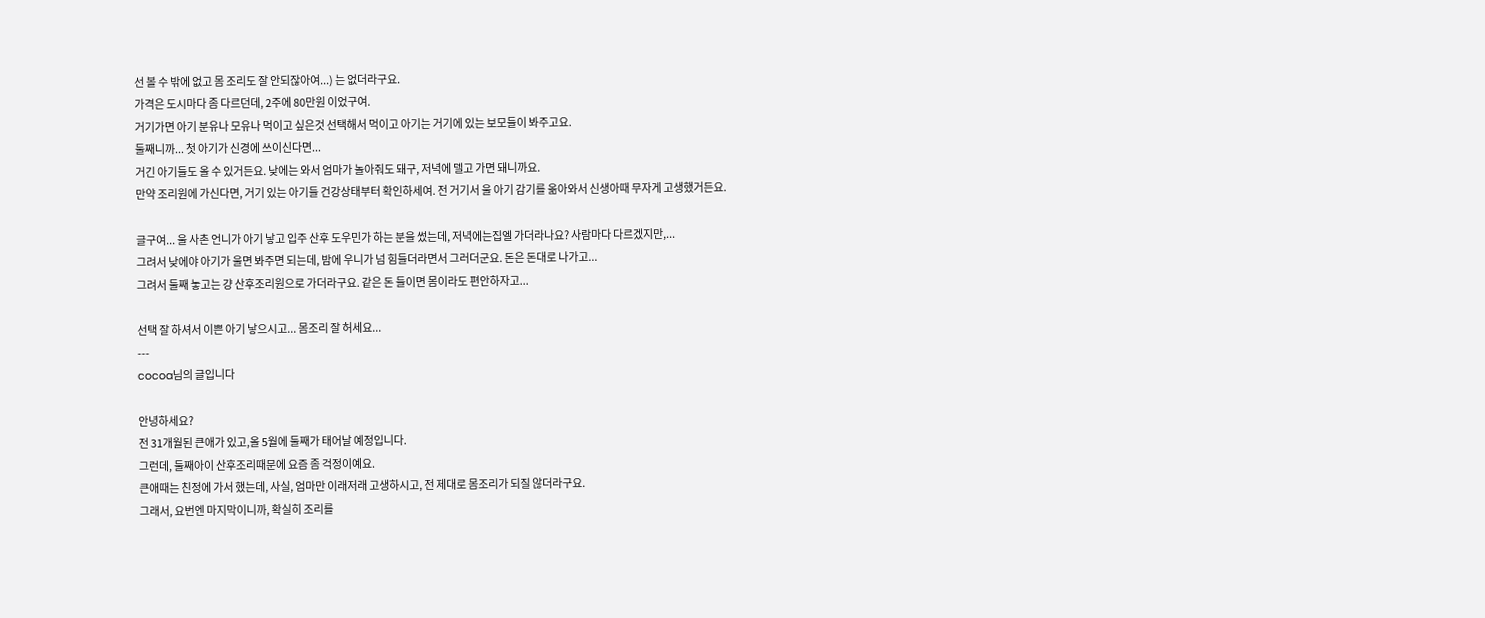선 볼 수 밖에 없고 몸 조리도 잘 안되잖아여...) 는 없더라구요.
가격은 도시마다 좀 다르던데, 2주에 80만원 이었구여.
거기가면 아기 분유나 모유나 먹이고 싶은것 선택해서 먹이고 아기는 거기에 있는 보모들이 봐주고요.
둘째니까... 첫 아기가 신경에 쓰이신다면...
거긴 아기들도 올 수 있거든요. 낮에는 와서 엄마가 놀아줘도 돼구, 저녁에 델고 가면 돼니까요.
만약 조리원에 가신다면, 거기 있는 아기들 건강상태부터 확인하세여. 전 거기서 울 아기 감기를 옮아와서 신생아때 무자게 고생했거든요.

글구여... 울 사촌 언니가 아기 낳고 입주 산후 도우민가 하는 분을 썼는데, 저녁에는집엘 가더라나요? 사람마다 다르겠지만,...
그려서 낮에야 아기가 울면 봐주면 되는데, 밤에 우니가 넘 힘들더라면서 그러더군요. 돈은 돈대로 나가고...
그려서 둘째 놓고는 걍 산후조리원으로 가더라구요. 같은 돈 들이면 몸이라도 편안하자고...

선택 잘 하셔서 이쁜 아기 낳으시고... 몸조리 잘 허세요...
---
cocoa님의 글입니다

안녕하세요?
전 31개월된 큰애가 있고,올 5월에 둘째가 태어날 예정입니다.
그런데, 둘째아이 산후조리때문에 요즘 좀 걱정이예요.
큰애때는 친정에 가서 했는데, 사실, 엄마만 이래저래 고생하시고, 전 제대로 몸조리가 되질 않더라구요.
그래서, 요번엔 마지막이니까, 확실히 조리를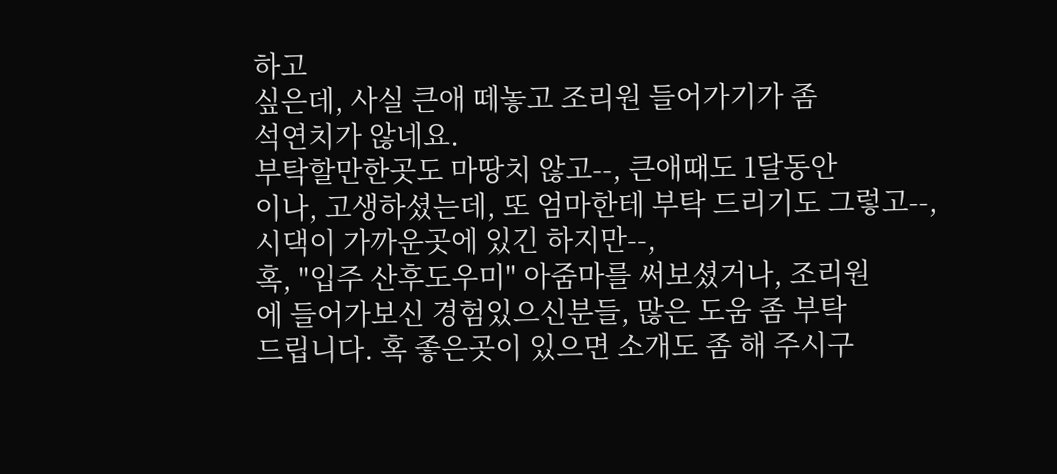하고
싶은데, 사실 큰애 떼놓고 조리원 들어가기가 좀
석연치가 않네요.
부탁할만한곳도 마땅치 않고--, 큰애때도 1달동안
이나, 고생하셨는데, 또 엄마한테 부탁 드리기도 그렇고--,
시댁이 가까운곳에 있긴 하지만--,
혹, "입주 산후도우미" 아줌마를 써보셨거나, 조리원
에 들어가보신 경험있으신분들, 많은 도움 좀 부탁
드립니다. 혹 좋은곳이 있으면 소개도 좀 해 주시구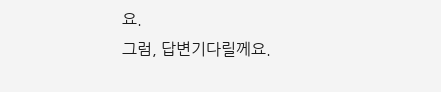요.
그럼, 답변기다릴께요.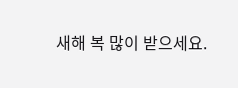새해 복 많이 받으세요.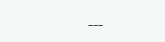---